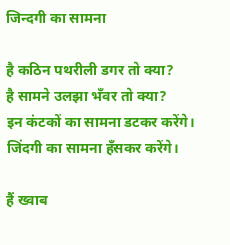जिन्दगी का सामना

है कठिन पथरीली डगर तो क्या?
है सामने उलझा भँवर तो क्या?
इन कंटकों का सामना डटकर करेंगे।
जिंदगी का सामना हँसकर करेंगे।

हैं ख्वाब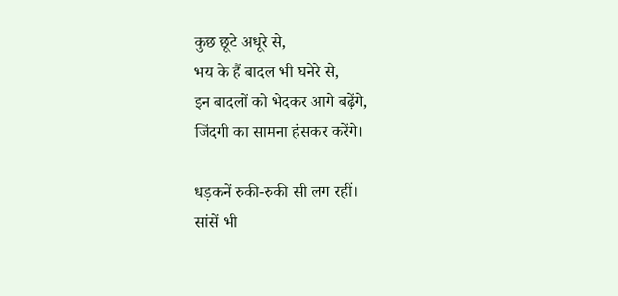कुछ छूटे अधूरे से,
भय के हैं बादल भी घनेरे से,
इन बादलों को भेदकर आगे बढ़ेंगे,
जिंदगी का सामना हंसकर करेंगे।

धड़कनें रुकी-रुकी सी लग रहीं।
सांसें भी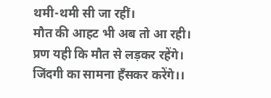थमी-थमी सी जा रहीं।
मौत की आहट भी अब तो आ रही।
प्रण यही कि मौत से लड़कर रहेंगे।
जिंदगी का सामना हँसकर करेंगे।।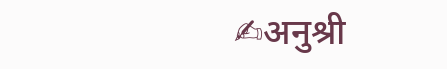✍अनुश्री